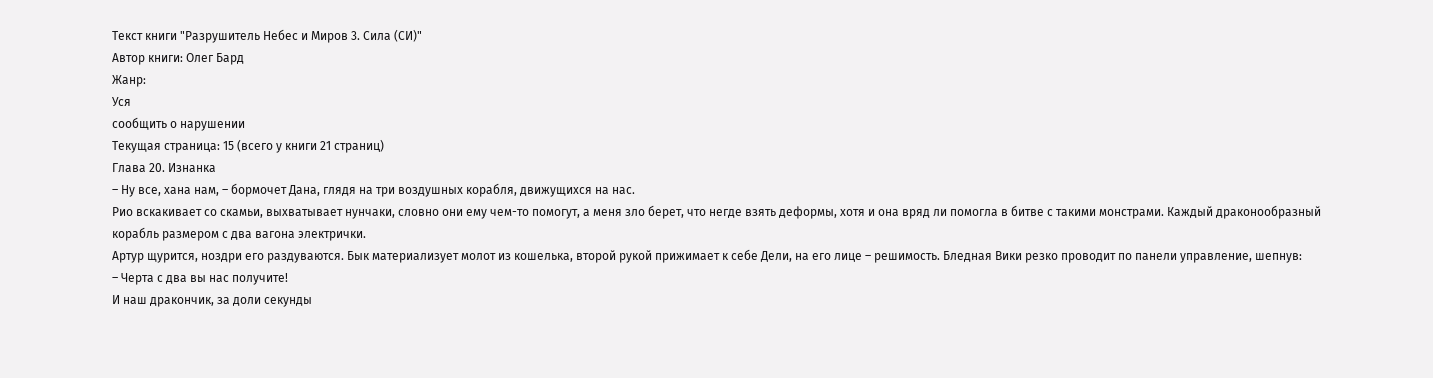Текст книги "Разрушитель Небес и Миров 3. Сила (СИ)"
Автор книги: Олег Бард
Жанр:
Уся
сообщить о нарушении
Текущая страница: 15 (всего у книги 21 страниц)
Глава 20. Изнанка
– Ну все, хана нам, – бормочет Дана, глядя на три воздушных корабля, движущихся на нас.
Рио вскакивает со скамьи, выхватывает нунчаки, словно они ему чем-то помогут, а меня зло берет, что негде взять деформы, хотя и она вряд ли помогла в битве с такими монстрами. Каждый драконообразный корабль размером с два вагона электрички.
Артур щурится, ноздри его раздуваются. Бык материализует молот из кошелька, второй рукой прижимает к себе Дели, на его лице – решимость. Бледная Вики резко проводит по панели управление, шепнув:
– Черта с два вы нас получите!
И наш дракончик, за доли секунды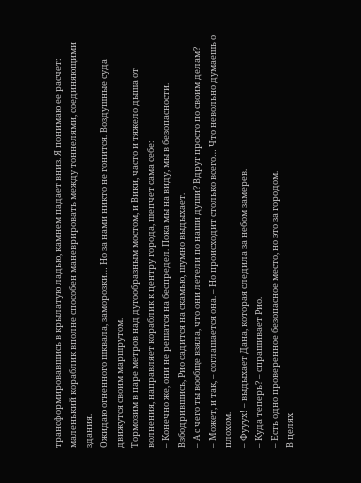трансформировавшись в крылатую ладью, камнем падает вниз. Я понимаю ее расчет: маленький кораблик вполне способен маневрировать между тоннелями, соединяющими здания.
Ожидаю огненного шквала, заморозки… Но за нами никто не гонится. Воздушные суда движутся своим маршрутом.
Тормозим в паре метров над дугообразным мостом, и Вики, часто и тяжело дыша от волнения, направляет кораблик к центру города, шепчет сама себе:
– Конечно же, они не решатся на беспредел. Пока мы на виду, мы в безопасности.
Взбодрившись, Рио садится на скамью, шумно выдыхает.
– А с чего ты вообще взяла, что они летели по наши души? Вдруг просто по своим делам?
– Может, и так, – соглашается она. – Но происходит столько всего… Что невольно думаешь о плохом.
– Фууух! – выдыхает Дана, которая следила за небом замерев.
– Куда теперь? – спрашивает Рио.
– Есть одно проверенное безопасное место, но это за городом.
В целях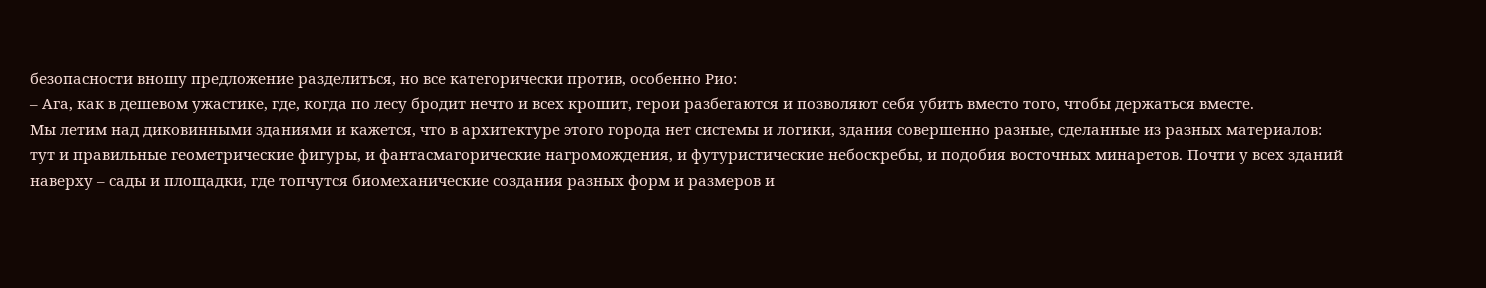безопасности вношу предложение разделиться, но все категорически против, особенно Рио:
– Ага, как в дешевом ужастике, где, когда по лесу бродит нечто и всех крошит, герои разбегаются и позволяют себя убить вместо того, чтобы держаться вместе.
Мы летим над диковинными зданиями и кажется, что в архитектуре этого города нет системы и логики, здания совершенно разные, сделанные из разных материалов: тут и правильные геометрические фигуры, и фантасмагорические нагромождения, и футуристические небоскребы, и подобия восточных минаретов. Почти у всех зданий наверху – сады и площадки, где топчутся биомеханические создания разных форм и размеров и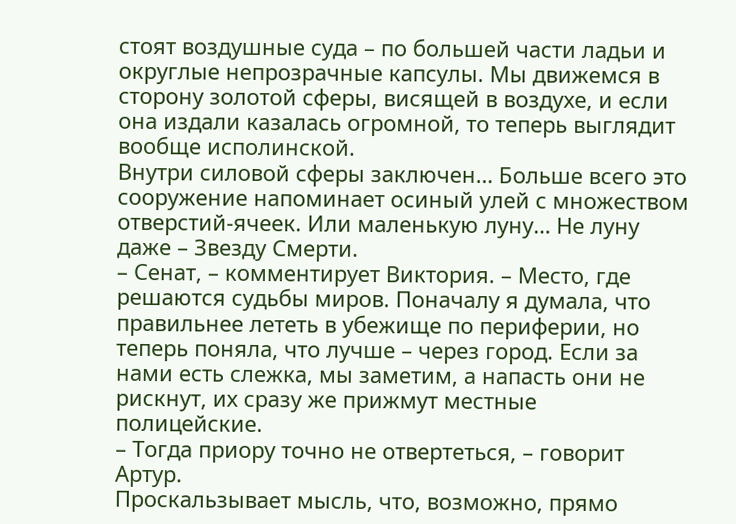стоят воздушные суда – по большей части ладьи и округлые непрозрачные капсулы. Мы движемся в сторону золотой сферы, висящей в воздухе, и если она издали казалась огромной, то теперь выглядит вообще исполинской.
Внутри силовой сферы заключен… Больше всего это сооружение напоминает осиный улей с множеством отверстий-ячеек. Или маленькую луну… Не луну даже – Звезду Смерти.
– Сенат, – комментирует Виктория. – Место, где решаются судьбы миров. Поначалу я думала, что правильнее лететь в убежище по периферии, но теперь поняла, что лучше – через город. Если за нами есть слежка, мы заметим, а напасть они не рискнут, их сразу же прижмут местные полицейские.
– Тогда приору точно не отвертеться, – говорит Артур.
Проскальзывает мысль, что, возможно, прямо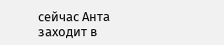сейчас Анта заходит в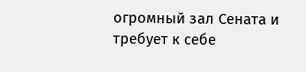огромный зал Сената и требует к себе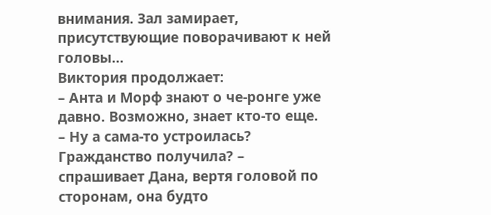внимания. Зал замирает, присутствующие поворачивают к ней головы…
Виктория продолжает:
– Анта и Морф знают о че-ронге уже давно. Возможно, знает кто-то еще.
– Ну а сама-то устроилась? Гражданство получила? – спрашивает Дана, вертя головой по сторонам, она будто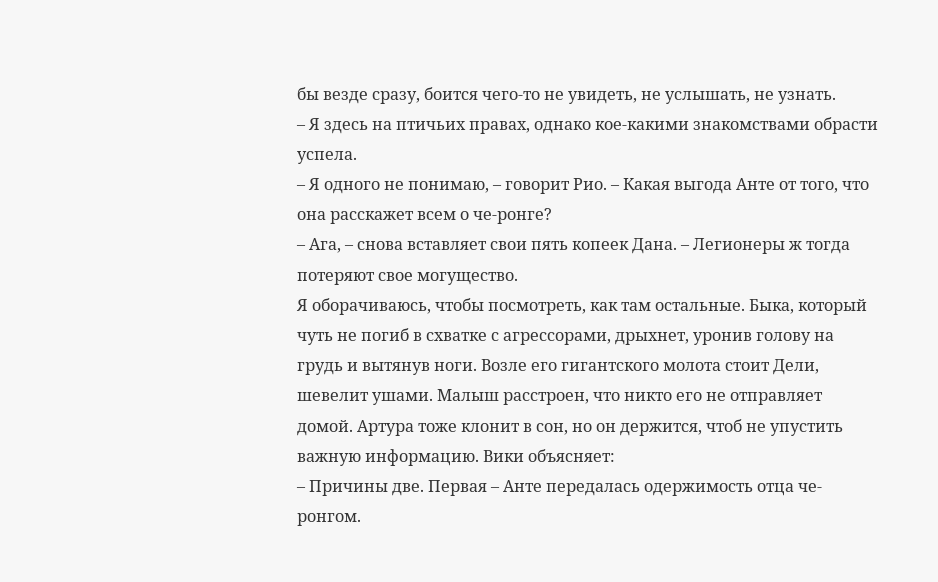бы везде сразу, боится чего-то не увидеть, не услышать, не узнать.
– Я здесь на птичьих правах, однако кое-какими знакомствами обрасти успела.
– Я одного не понимаю, – говорит Рио. – Какая выгода Анте от того, что она расскажет всем о че-ронге?
– Ага, – снова вставляет свои пять копеек Дана. – Легионеры ж тогда потеряют свое могущество.
Я оборачиваюсь, чтобы посмотреть, как там остальные. Быка, который чуть не погиб в схватке с агрессорами, дрыхнет, уронив голову на грудь и вытянув ноги. Возле его гигантского молота стоит Дели, шевелит ушами. Малыш расстроен, что никто его не отправляет домой. Артура тоже клонит в сон, но он держится, чтоб не упустить важную информацию. Вики объясняет:
– Причины две. Первая – Анте передалась одержимость отца че-ронгом.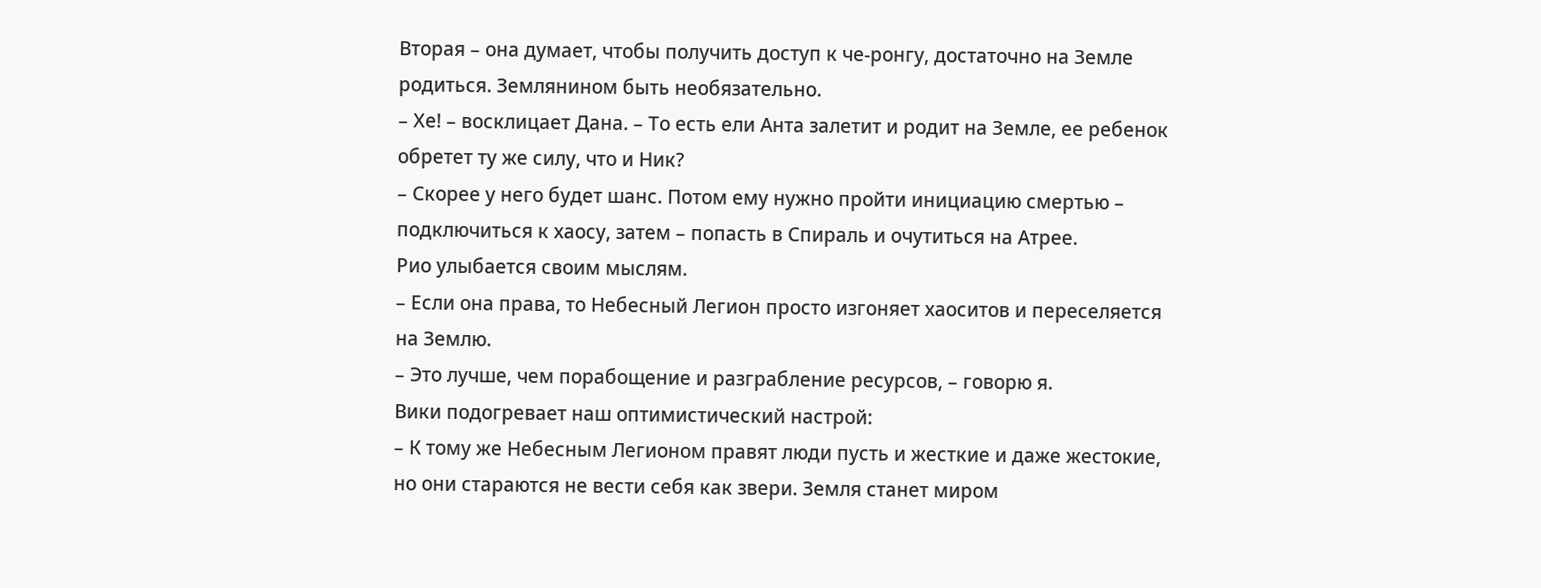Вторая – она думает, чтобы получить доступ к че-ронгу, достаточно на Земле родиться. Землянином быть необязательно.
– Хе! – восклицает Дана. – То есть ели Анта залетит и родит на Земле, ее ребенок обретет ту же силу, что и Ник?
– Скорее у него будет шанс. Потом ему нужно пройти инициацию смертью – подключиться к хаосу, затем – попасть в Спираль и очутиться на Атрее.
Рио улыбается своим мыслям.
– Если она права, то Небесный Легион просто изгоняет хаоситов и переселяется на Землю.
– Это лучше, чем порабощение и разграбление ресурсов, – говорю я.
Вики подогревает наш оптимистический настрой:
– К тому же Небесным Легионом правят люди пусть и жесткие и даже жестокие, но они стараются не вести себя как звери. Земля станет миром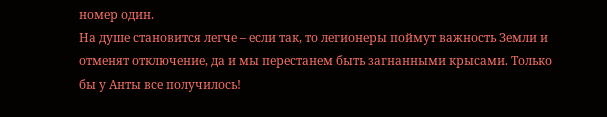номер один.
На душе становится легче – если так, то легионеры поймут важность Земли и отменят отключение, да и мы перестанем быть загнанными крысами. Только бы у Анты все получилось!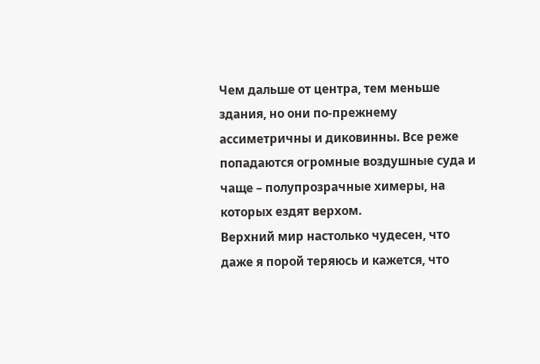Чем дальше от центра, тем меньше здания, но они по-прежнему ассиметричны и диковинны. Все реже попадаются огромные воздушные суда и чаще – полупрозрачные химеры, на которых ездят верхом.
Верхний мир настолько чудесен, что даже я порой теряюсь и кажется, что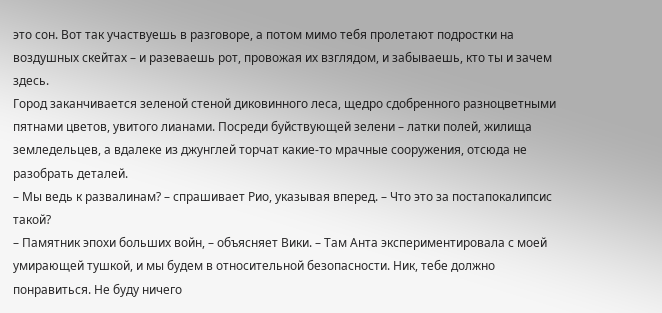это сон. Вот так участвуешь в разговоре, а потом мимо тебя пролетают подростки на воздушных скейтах – и разеваешь рот, провожая их взглядом, и забываешь, кто ты и зачем здесь.
Город заканчивается зеленой стеной диковинного леса, щедро сдобренного разноцветными пятнами цветов, увитого лианами. Посреди буйствующей зелени – латки полей, жилища земледельцев, а вдалеке из джунглей торчат какие-то мрачные сооружения, отсюда не разобрать деталей.
– Мы ведь к развалинам? – спрашивает Рио, указывая вперед. – Что это за постапокалипсис такой?
– Памятник эпохи больших войн, – объясняет Вики. – Там Анта экспериментировала с моей умирающей тушкой, и мы будем в относительной безопасности. Ник, тебе должно понравиться. Не буду ничего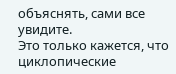объяснять, сами все увидите.
Это только кажется, что циклопические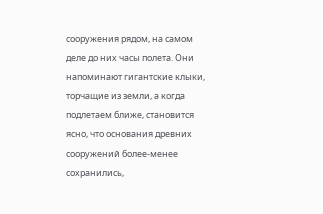сооружения рядом, на самом деле до них часы полета. Они напоминают гигантские клыки, торчащие из земли, а когда подлетаем ближе, становится ясно, что основания древних сооружений более-менее сохранились,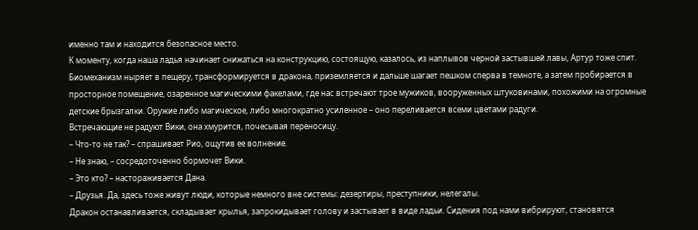именно там и находится безопасное место.
К моменту, когда наша ладья начинает снижаться на конструкцию, состоящую, казалось, из наплывов черной застывшей лавы, Артур тоже спит. Биомеханизм ныряет в пещеру, трансформируется в дракона, приземляется и дальше шагает пешком сперва в темноте, а затем пробирается в просторное помещение, озаренное магическими факелами, где нас встречают трое мужиков, вооруженных штуковинами, похожими на огромные детские брызгалки. Оружие либо магическое, либо многократно усиленное – оно переливается всеми цветами радуги.
Встречающие не радуют Вики, она хмурится, почесывая переносицу.
– Что-то не так? – спрашивает Рио, ощутив ее волнение.
– Не знаю, – сосредоточенно бормочет Вики.
– Это кто? – настораживается Дана.
– Друзья. Да, здесь тоже живут люди, которые немного вне системы: дезертиры, преступники, нелегалы.
Дракон останавливается, складывает крылья, запрокидывает голову и застывает в виде ладьи. Сидения под нами вибрируют, становятся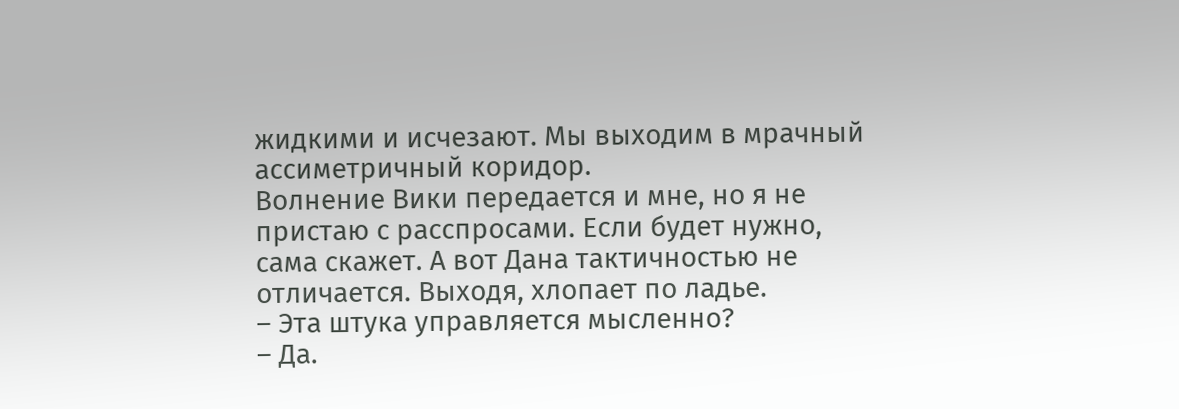жидкими и исчезают. Мы выходим в мрачный ассиметричный коридор.
Волнение Вики передается и мне, но я не пристаю с расспросами. Если будет нужно, сама скажет. А вот Дана тактичностью не отличается. Выходя, хлопает по ладье.
– Эта штука управляется мысленно?
– Да.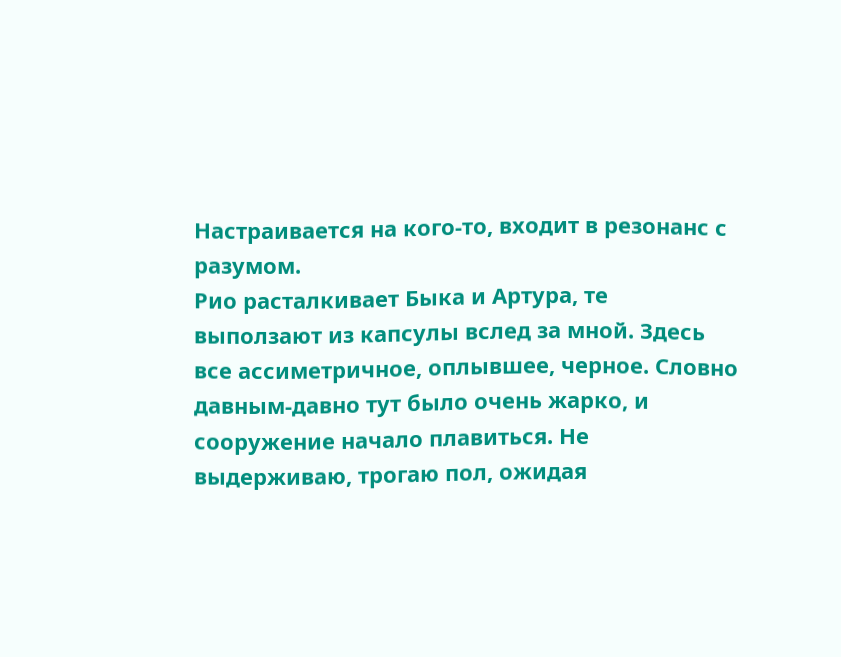Настраивается на кого-то, входит в резонанс с разумом.
Рио расталкивает Быка и Артура, те выползают из капсулы вслед за мной. Здесь все ассиметричное, оплывшее, черное. Словно давным-давно тут было очень жарко, и сооружение начало плавиться. Не выдерживаю, трогаю пол, ожидая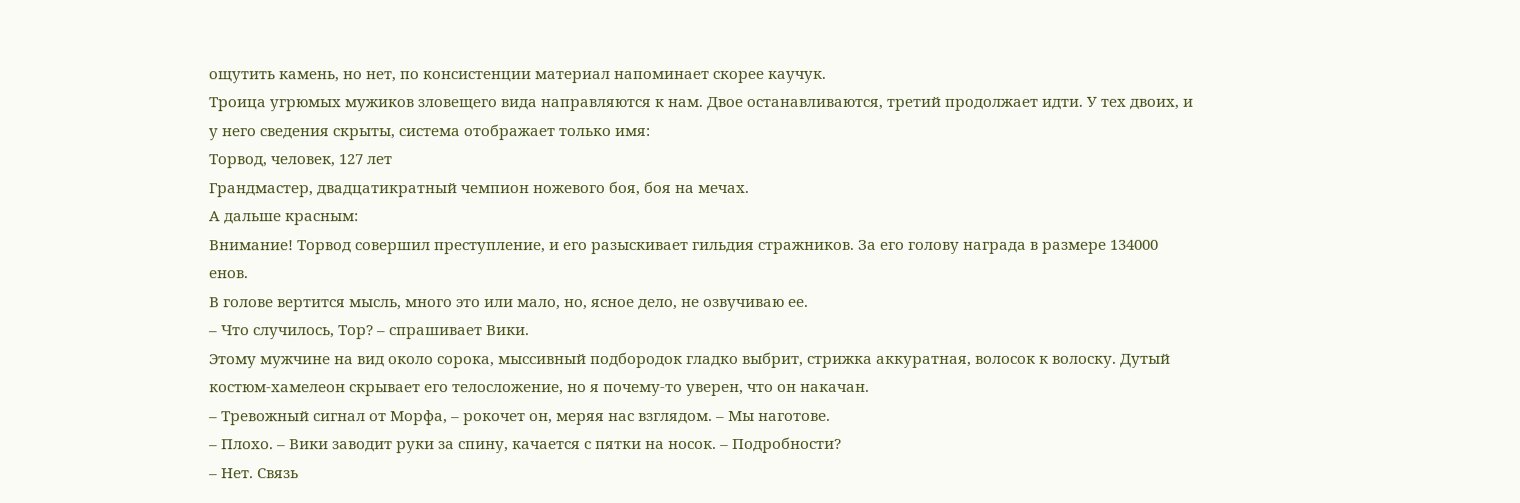ощутить камень, но нет, по консистенции материал напоминает скорее каучук.
Троица угрюмых мужиков зловещего вида направляются к нам. Двое останавливаются, третий продолжает идти. У тех двоих, и у него сведения скрыты, система отображает только имя:
Торвод, человек, 127 лет
Грандмастер, двадцатикратный чемпион ножевого боя, боя на мечах.
А дальше красным:
Внимание! Торвод совершил преступление, и его разыскивает гильдия стражников. За его голову награда в размере 134000 енов.
В голове вертится мысль, много это или мало, но, ясное дело, не озвучиваю ее.
– Что случилось, Тор? – спрашивает Вики.
Этому мужчине на вид около сорока, мыссивный подбородок гладко выбрит, стрижка аккуратная, волосок к волоску. Дутый костюм-хамелеон скрывает его телосложение, но я почему-то уверен, что он накачан.
– Тревожный сигнал от Морфа, – рокочет он, меряя нас взглядом. – Мы наготове.
– Плохо. – Вики заводит руки за спину, качается с пятки на носок. – Подробности?
– Нет. Связь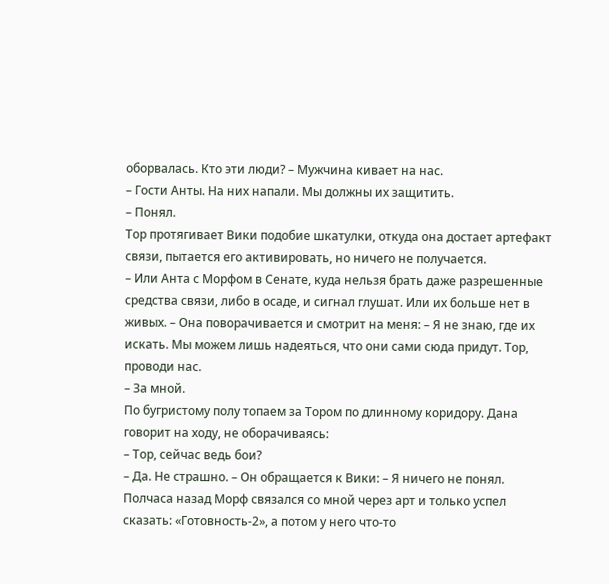оборвалась. Кто эти люди? – Мужчина кивает на нас.
– Гости Анты. На них напали. Мы должны их защитить.
– Понял.
Тор протягивает Вики подобие шкатулки, откуда она достает артефакт связи, пытается его активировать, но ничего не получается.
– Или Анта с Морфом в Сенате, куда нельзя брать даже разрешенные средства связи, либо в осаде, и сигнал глушат. Или их больше нет в живых. – Она поворачивается и смотрит на меня: – Я не знаю, где их искать. Мы можем лишь надеяться, что они сами сюда придут. Тор, проводи нас.
– За мной.
По бугристому полу топаем за Тором по длинному коридору. Дана говорит на ходу, не оборачиваясь:
– Тор, сейчас ведь бои?
– Да. Не страшно. – Он обращается к Вики: – Я ничего не понял. Полчаса назад Морф связался со мной через арт и только успел сказать: «Готовность-2», а потом у него что-то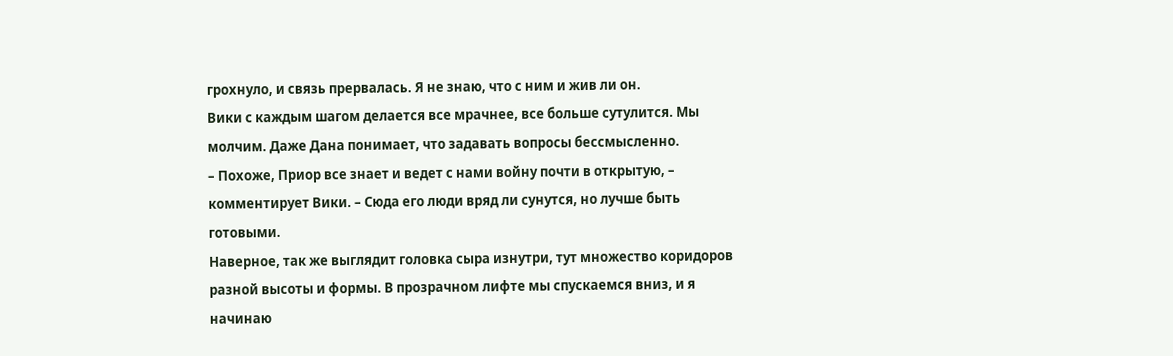грохнуло, и связь прервалась. Я не знаю, что с ним и жив ли он.
Вики с каждым шагом делается все мрачнее, все больше сутулится. Мы молчим. Даже Дана понимает, что задавать вопросы бессмысленно.
– Похоже, Приор все знает и ведет с нами войну почти в открытую, – комментирует Вики. – Сюда его люди вряд ли сунутся, но лучше быть готовыми.
Наверное, так же выглядит головка сыра изнутри, тут множество коридоров разной высоты и формы. В прозрачном лифте мы спускаемся вниз, и я начинаю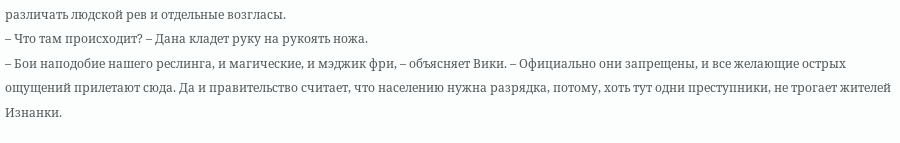различать людской рев и отдельные возгласы.
– Что там происходит? – Дана кладет руку на рукоять ножа.
– Бои наподобие нашего реслинга, и магические, и мэджик фри, – объясняет Вики. – Официально они запрещены, и все желающие острых ощущений прилетают сюда. Да и правительство считает, что населению нужна разрядка, потому, хоть тут одни преступники, не трогает жителей Изнанки.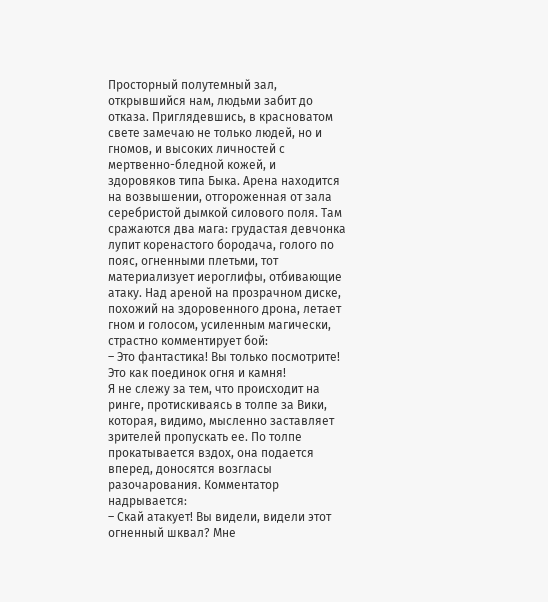Просторный полутемный зал, открывшийся нам, людьми забит до отказа. Приглядевшись, в красноватом свете замечаю не только людей, но и гномов, и высоких личностей с мертвенно-бледной кожей, и здоровяков типа Быка. Арена находится на возвышении, отгороженная от зала серебристой дымкой силового поля. Там сражаются два мага: грудастая девчонка лупит коренастого бородача, голого по пояс, огненными плетьми, тот материализует иероглифы, отбивающие атаку. Над ареной на прозрачном диске, похожий на здоровенного дрона, летает гном и голосом, усиленным магически, страстно комментирует бой:
– Это фантастика! Вы только посмотрите! Это как поединок огня и камня!
Я не слежу за тем, что происходит на ринге, протискиваясь в толпе за Вики, которая, видимо, мысленно заставляет зрителей пропускать ее. По толпе прокатывается вздох, она подается вперед, доносятся возгласы разочарования. Комментатор надрывается:
– Скай атакует! Вы видели, видели этот огненный шквал? Мне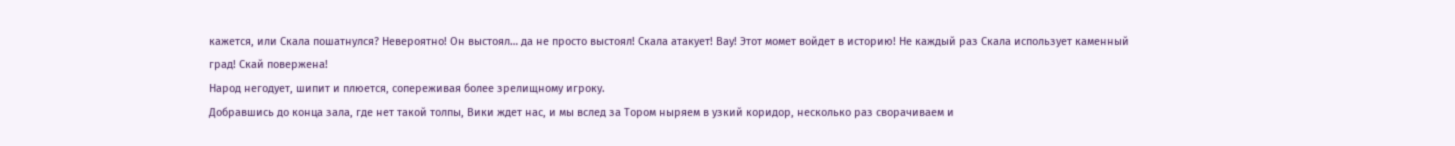кажется, или Скала пошатнулся? Невероятно! Он выстоял… да не просто выстоял! Скала атакует! Вау! Этот момет войдет в историю! Не каждый раз Скала использует каменный град! Скай повержена!
Народ негодует, шипит и плюется, сопереживая более зрелищному игроку.
Добравшись до конца зала, где нет такой толпы, Вики ждет нас, и мы вслед за Тором ныряем в узкий коридор, несколько раз сворачиваем и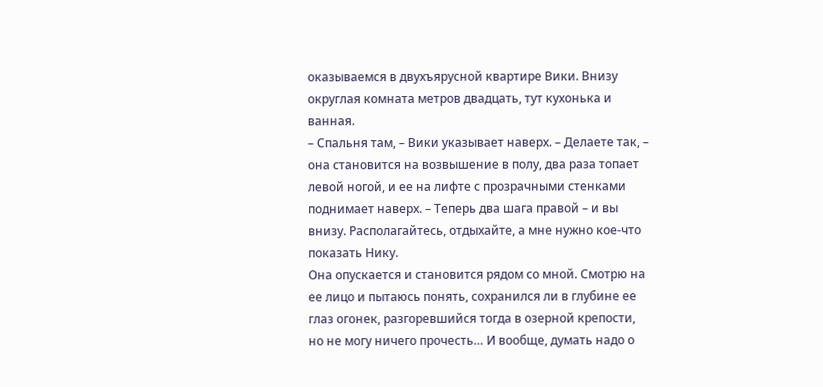оказываемся в двухъярусной квартире Вики. Внизу округлая комната метров двадцать, тут кухонька и ванная.
– Спальня там, – Вики указывает наверх. – Делаете так, – она становится на возвышение в полу, два раза топает левой ногой, и ее на лифте с прозрачными стенками поднимает наверх. – Теперь два шага правой – и вы внизу. Располагайтесь, отдыхайте, а мне нужно кое-что показать Нику.
Она опускается и становится рядом со мной. Смотрю на ее лицо и пытаюсь понять, сохранился ли в глубине ее глаз огонек, разгоревшийся тогда в озерной крепости, но не могу ничего прочесть… И вообще, думать надо о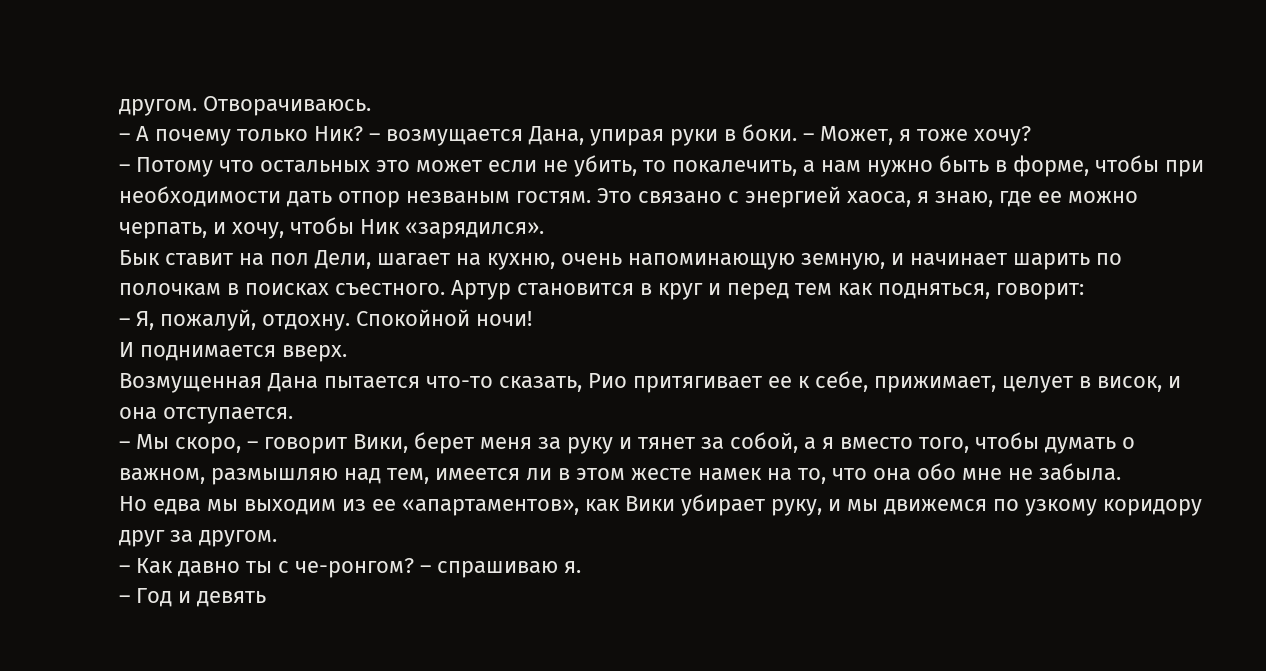другом. Отворачиваюсь.
– А почему только Ник? – возмущается Дана, упирая руки в боки. – Может, я тоже хочу?
– Потому что остальных это может если не убить, то покалечить, а нам нужно быть в форме, чтобы при необходимости дать отпор незваным гостям. Это связано с энергией хаоса, я знаю, где ее можно черпать, и хочу, чтобы Ник «зарядился».
Бык ставит на пол Дели, шагает на кухню, очень напоминающую земную, и начинает шарить по полочкам в поисках съестного. Артур становится в круг и перед тем как подняться, говорит:
– Я, пожалуй, отдохну. Спокойной ночи!
И поднимается вверх.
Возмущенная Дана пытается что-то сказать, Рио притягивает ее к себе, прижимает, целует в висок, и она отступается.
– Мы скоро, – говорит Вики, берет меня за руку и тянет за собой, а я вместо того, чтобы думать о важном, размышляю над тем, имеется ли в этом жесте намек на то, что она обо мне не забыла.
Но едва мы выходим из ее «апартаментов», как Вики убирает руку, и мы движемся по узкому коридору друг за другом.
– Как давно ты с че-ронгом? – спрашиваю я.
– Год и девять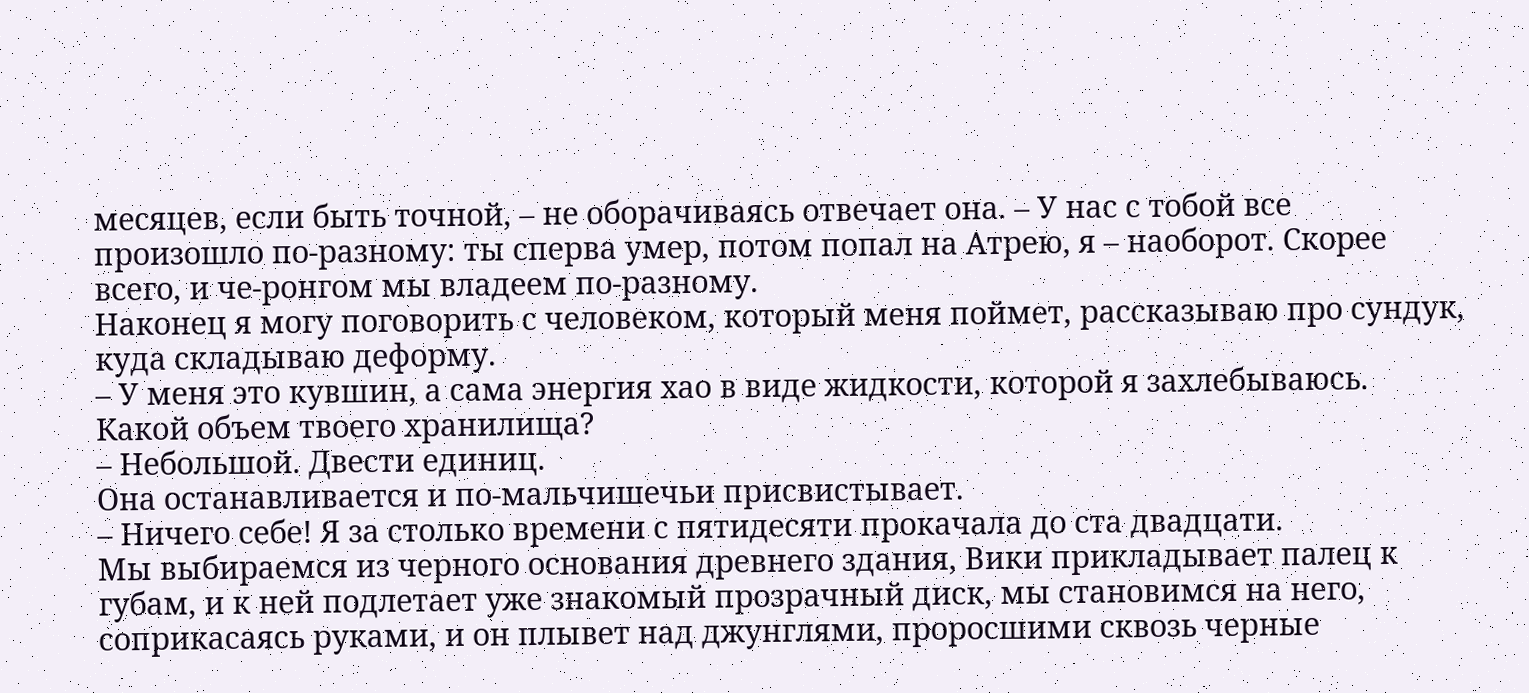месяцев, если быть точной, – не оборачиваясь отвечает она. – У нас с тобой все произошло по-разному: ты сперва умер, потом попал на Атрею, я – наоборот. Скорее всего, и че-ронгом мы владеем по-разному.
Наконец я могу поговорить с человеком, который меня поймет, рассказываю про сундук, куда складываю деформу.
– У меня это кувшин, а сама энергия хао в виде жидкости, которой я захлебываюсь. Какой объем твоего хранилища?
– Небольшой. Двести единиц.
Она останавливается и по-мальчишечьи присвистывает.
– Ничего себе! Я за столько времени с пятидесяти прокачала до ста двадцати.
Мы выбираемся из черного основания древнего здания, Вики прикладывает палец к губам, и к ней подлетает уже знакомый прозрачный диск, мы становимся на него, соприкасаясь руками, и он плывет над джунглями, проросшими сквозь черные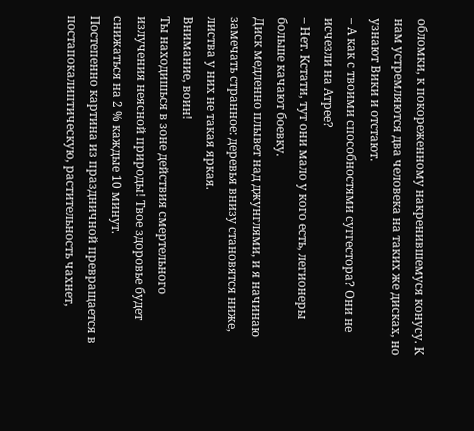обломки, к покореженному накренившемуся конусу. К нам устремляются два человека на таких же дисках, но узнают Вики и отстают.
– А как с твоими способностями суггестора? Они не исчезли на Атрее?
– Нет. Кстати, тут они мало у кого есть, легионеры больше качают боевку.
Диск медленно плывет над джунглями, и я начинаю замечать странное: деревья внизу становятся ниже, листва у них не такая яркая.
Внимание, воин!
Ты находишься в зоне действия смертельного излучения неясной природы! Твое здоровье будет снижаться на 2 % каждые 10 минут.
Постепенно картина из праздничной превращается в постапокалиптическую, растительность чахнет,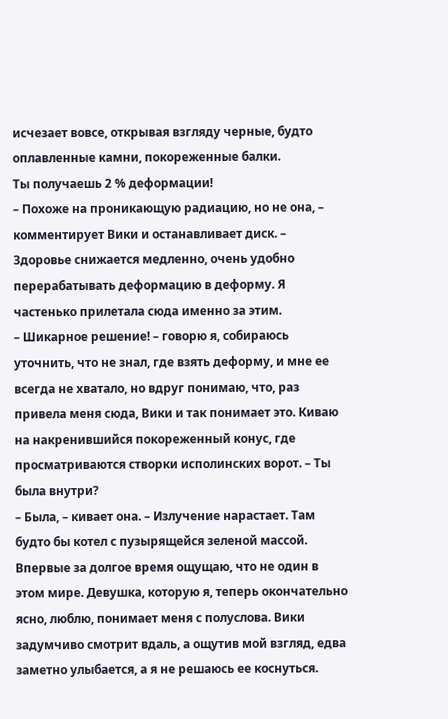исчезает вовсе, открывая взгляду черные, будто оплавленные камни, покореженные балки.
Ты получаешь 2 % деформации!
– Похоже на проникающую радиацию, но не она, – комментирует Вики и останавливает диск. – Здоровье снижается медленно, очень удобно перерабатывать деформацию в деформу. Я частенько прилетала сюда именно за этим.
– Шикарное решение! – говорю я, собираюсь уточнить, что не знал, где взять деформу, и мне ее всегда не хватало, но вдруг понимаю, что, раз привела меня сюда, Вики и так понимает это. Киваю на накренившийся покореженный конус, где просматриваются створки исполинских ворот. – Ты была внутри?
– Была, – кивает она. – Излучение нарастает. Там будто бы котел с пузырящейся зеленой массой.
Впервые за долгое время ощущаю, что не один в этом мире. Девушка, которую я, теперь окончательно ясно, люблю, понимает меня с полуслова. Вики задумчиво смотрит вдаль, а ощутив мой взгляд, едва заметно улыбается, а я не решаюсь ее коснуться.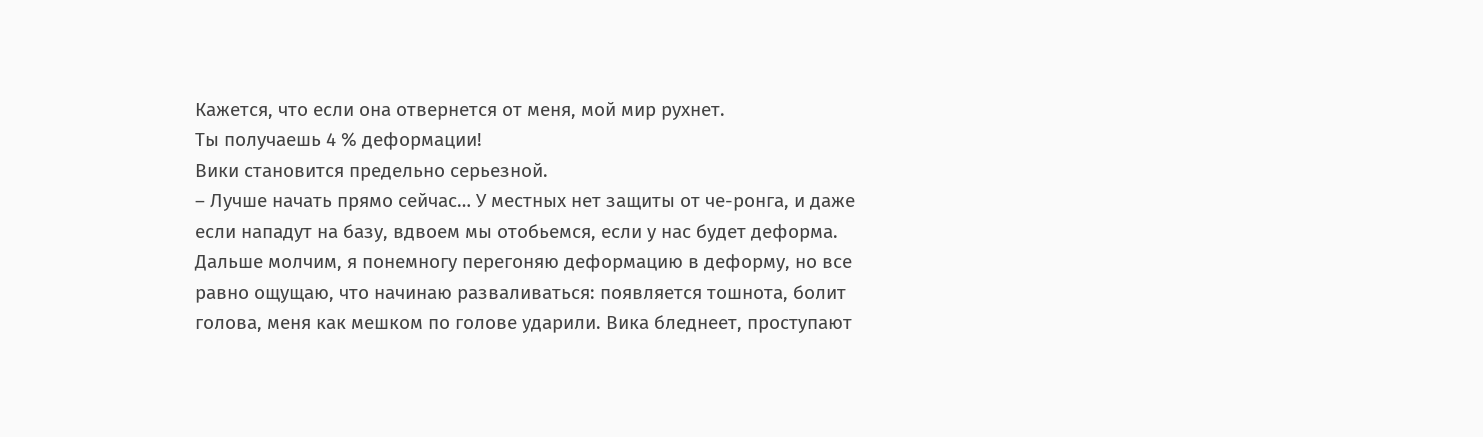Кажется, что если она отвернется от меня, мой мир рухнет.
Ты получаешь 4 % деформации!
Вики становится предельно серьезной.
– Лучше начать прямо сейчас… У местных нет защиты от че-ронга, и даже если нападут на базу, вдвоем мы отобьемся, если у нас будет деформа.
Дальше молчим, я понемногу перегоняю деформацию в деформу, но все равно ощущаю, что начинаю разваливаться: появляется тошнота, болит голова, меня как мешком по голове ударили. Вика бледнеет, проступают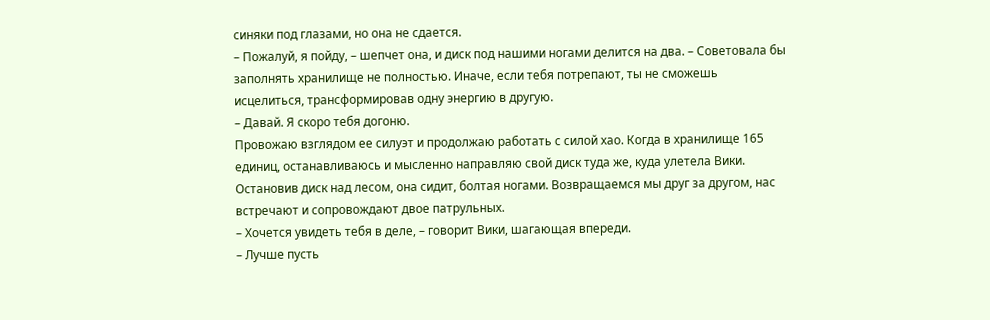синяки под глазами, но она не сдается.
– Пожалуй, я пойду, – шепчет она, и диск под нашими ногами делится на два. – Советовала бы заполнять хранилище не полностью. Иначе, если тебя потрепают, ты не сможешь исцелиться, трансформировав одну энергию в другую.
– Давай. Я скоро тебя догоню.
Провожаю взглядом ее силуэт и продолжаю работать с силой хао. Когда в хранилище 165 единиц, останавливаюсь и мысленно направляю свой диск туда же, куда улетела Вики.
Остановив диск над лесом, она сидит, болтая ногами. Возвращаемся мы друг за другом, нас встречают и сопровождают двое патрульных.
– Хочется увидеть тебя в деле, – говорит Вики, шагающая впереди.
– Лучше пусть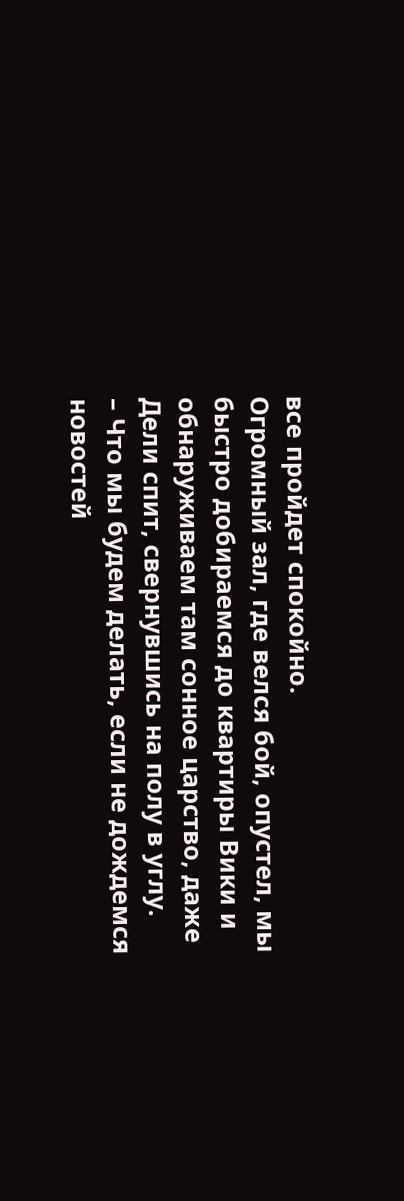все пройдет спокойно.
Огромный зал, где велся бой, опустел, мы быстро добираемся до квартиры Вики и обнаруживаем там сонное царство, даже Дели спит, свернувшись на полу в углу.
– Что мы будем делать, если не дождемся новостей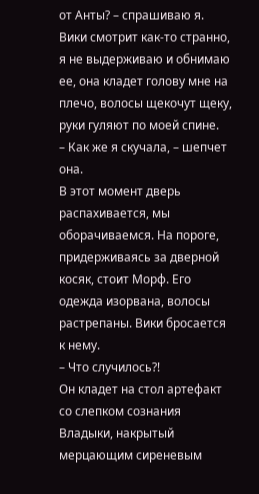от Анты? – спрашиваю я.
Вики смотрит как-то странно, я не выдерживаю и обнимаю ее, она кладет голову мне на плечо, волосы щекочут щеку, руки гуляют по моей спине.
– Как же я скучала, – шепчет она.
В этот момент дверь распахивается, мы оборачиваемся. На пороге, придерживаясь за дверной косяк, стоит Морф. Его одежда изорвана, волосы растрепаны. Вики бросается к нему.
– Что случилось?!
Он кладет на стол артефакт со слепком сознания Владыки, накрытый мерцающим сиреневым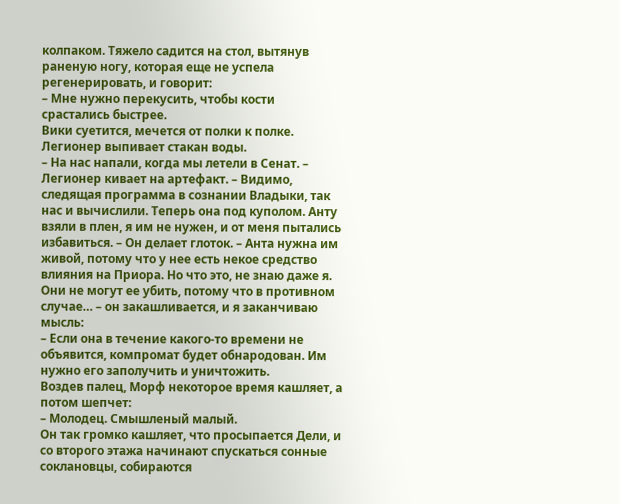колпаком. Тяжело садится на стол, вытянув раненую ногу, которая еще не успела регенерировать, и говорит:
– Мне нужно перекусить, чтобы кости срастались быстрее.
Вики суетится, мечется от полки к полке. Легионер выпивает стакан воды.
– На нас напали, когда мы летели в Сенат. – Легионер кивает на артефакт. – Видимо, следящая программа в сознании Владыки, так нас и вычислили. Теперь она под куполом. Анту взяли в плен, я им не нужен, и от меня пытались избавиться. – Он делает глоток. – Анта нужна им живой, потому что у нее есть некое средство влияния на Приора. Но что это, не знаю даже я. Они не могут ее убить, потому что в противном случае… – он закашливается, и я заканчиваю мысль:
– Если она в течение какого-то времени не объявится, компромат будет обнародован. Им нужно его заполучить и уничтожить.
Воздев палец, Морф некоторое время кашляет, а потом шепчет:
– Молодец. Смышленый малый.
Он так громко кашляет, что просыпается Дели, и со второго этажа начинают спускаться сонные соклановцы, собираются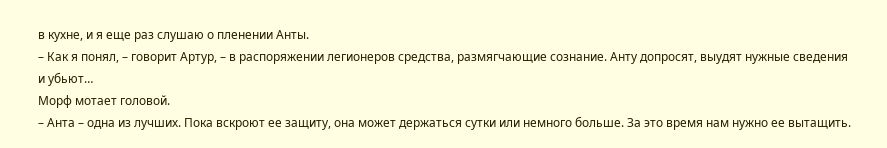в кухне, и я еще раз слушаю о пленении Анты.
– Как я понял, – говорит Артур, – в распоряжении легионеров средства, размягчающие сознание. Анту допросят, выудят нужные сведения и убьют…
Морф мотает головой.
– Анта – одна из лучших. Пока вскроют ее защиту, она может держаться сутки или немного больше. За это время нам нужно ее вытащить.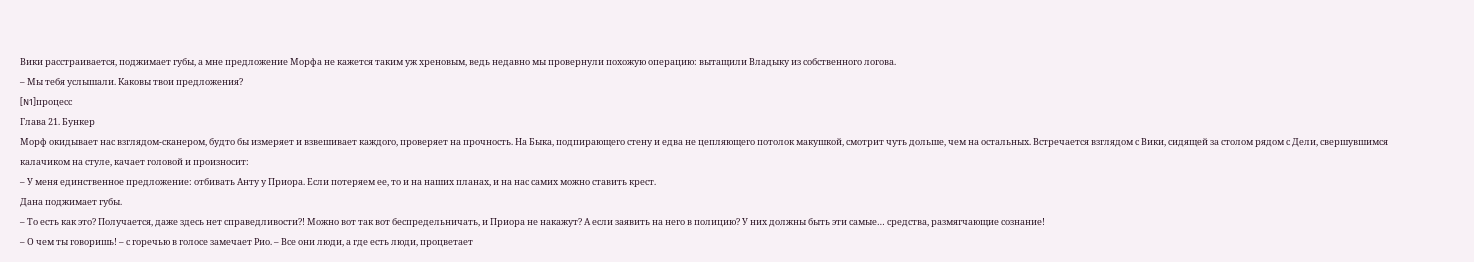Вики расстраивается, поджимает губы, а мне предложение Морфа не кажется таким уж хреновым, ведь недавно мы провернули похожую операцию: вытащили Владыку из собственного логова.
– Мы тебя услышали. Каковы твои предложения?
[N1]процесс
Глава 21. Бункер
Морф окидывает нас взглядом-сканером, будто бы измеряет и взвешивает каждого, проверяет на прочность. На Быка, подпирающего стену и едва не цепляющего потолок макушкой, смотрит чуть дольше, чем на остальных. Встречается взглядом с Вики, сидящей за столом рядом с Дели, свершувшимся калачиком на стуле, качает головой и произносит:
– У меня единственное предложение: отбивать Анту у Приора. Если потеряем ее, то и на наших планах, и на нас самих можно ставить крест.
Дана поджимает губы.
– То есть как это? Получается, даже здесь нет справедливости?! Можно вот так вот беспредельничать, и Приора не накажут? А если заявить на него в полицию? У них должны быть эти самые… средства, размягчающие сознание!
– О чем ты говоришь! – с горечью в голосе замечает Рио. – Все они люди, а где есть люди, процветает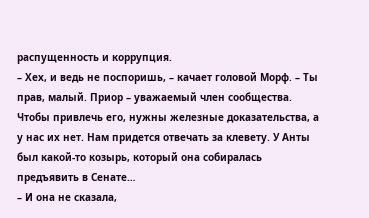распущенность и коррупция.
– Хех, и ведь не поспоришь, – качает головой Морф. – Ты прав, малый. Приор – уважаемый член сообщества. Чтобы привлечь его, нужны железные доказательства, а у нас их нет. Нам придется отвечать за клевету. У Анты был какой-то козырь, который она собиралась предъявить в Сенате…
– И она не сказала,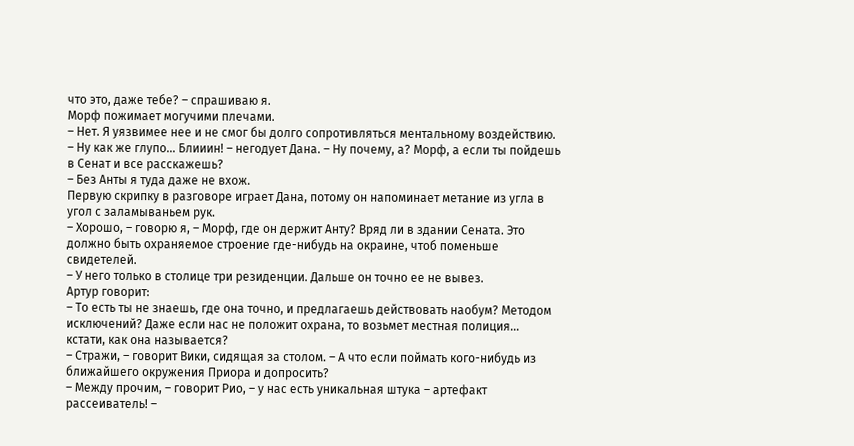что это, даже тебе? – спрашиваю я.
Морф пожимает могучими плечами.
– Нет. Я уязвимее нее и не смог бы долго сопротивляться ментальному воздействию.
– Ну как же глупо… Блииин! – негодует Дана. – Ну почему, а? Морф, а если ты пойдешь в Сенат и все расскажешь?
– Без Анты я туда даже не вхож.
Первую скрипку в разговоре играет Дана, потому он напоминает метание из угла в угол с заламываньем рук.
– Хорошо, – говорю я, – Морф, где он держит Анту? Вряд ли в здании Сената. Это должно быть охраняемое строение где-нибудь на окраине, чтоб поменьше свидетелей.
– У него только в столице три резиденции. Дальше он точно ее не вывез.
Артур говорит:
– То есть ты не знаешь, где она точно, и предлагаешь действовать наобум? Методом исключений? Даже если нас не положит охрана, то возьмет местная полиция… кстати, как она называется?
– Стражи, – говорит Вики, сидящая за столом. – А что если поймать кого-нибудь из ближайшего окружения Приора и допросить?
– Между прочим, – говорит Рио, – у нас есть уникальная штука – артефакт рассеиватель! –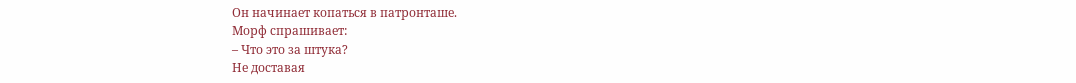Он начинает копаться в патронташе.
Морф спрашивает:
– Что это за штука?
Не доставая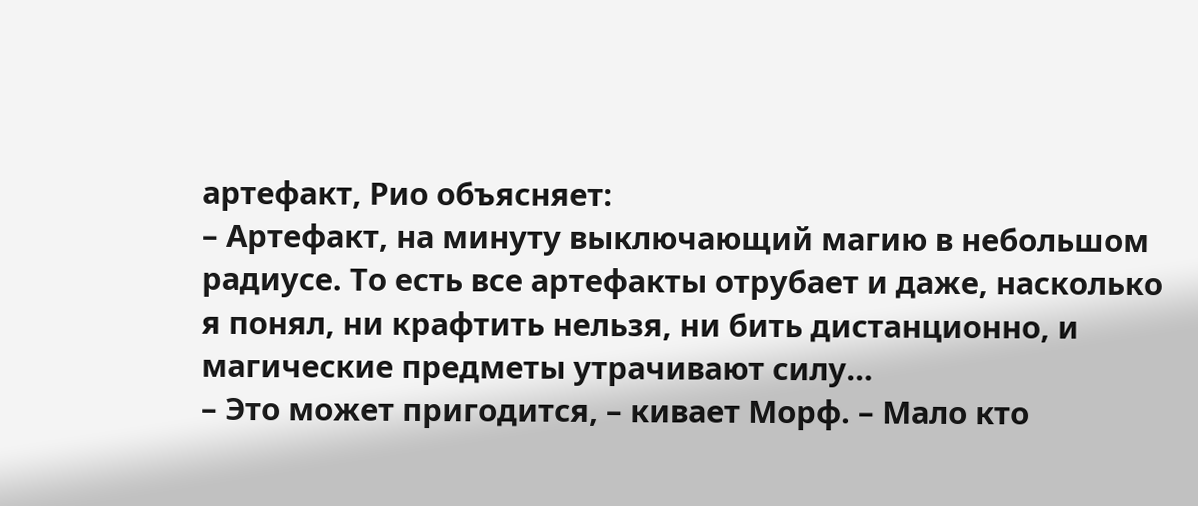артефакт, Рио объясняет:
– Артефакт, на минуту выключающий магию в небольшом радиусе. То есть все артефакты отрубает и даже, насколько я понял, ни крафтить нельзя, ни бить дистанционно, и магические предметы утрачивают силу…
– Это может пригодится, – кивает Морф. – Мало кто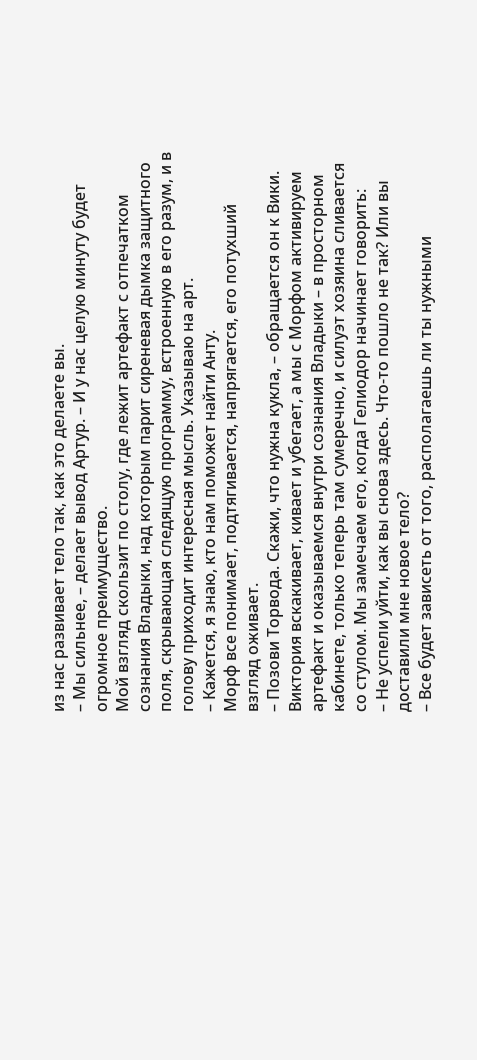из нас развивает тело так, как это делаете вы.
– Мы сильнее, – делает вывод Артур. – И у нас целую минуту будет огромное преимущество.
Мой взгляд скользит по столу, где лежит артефакт с отпечатком сознания Владыки, над которым парит сиреневая дымка защитного поля, скрывающая следящую программу, встроенную в его разум, и в голову приходит интересная мысль. Указываю на арт.
– Кажется, я знаю, кто нам поможет найти Анту.
Морф все понимает, подтягивается, напрягается, его потухший взгляд оживает.
– Позови Торвода. Скажи, что нужна кукла, – обращается он к Вики.
Виктория вскакивает, кивает и убегает, а мы с Морфом активируем артефакт и оказываемся внутри сознания Владыки – в просторном кабинете, только теперь там сумеречно, и силуэт хозяина сливается со стулом. Мы замечаем его, когда Гелиодор начинает говорить:
– Не успели уйти, как вы снова здесь. Что-то пошло не так? Или вы доставили мне новое тело?
– Все будет зависеть от того, располагаешь ли ты нужными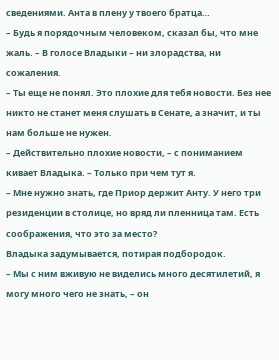сведениями. Анта в плену у твоего братца…
– Будь я порядочным человеком, сказал бы, что мне жаль. – В голосе Владыки – ни злорадства, ни сожаления.
– Ты еще не понял. Это плохие для тебя новости. Без нее никто не станет меня слушать в Сенате, а значит, и ты нам больше не нужен.
– Действительно плохие новости, – с пониманием кивает Владыка. – Только при чем тут я.
– Мне нужно знать, где Приор держит Анту. У него три резиденции в столице, но вряд ли пленница там. Есть соображения, что это за место?
Владыка задумывается, потирая подбородок.
– Мы с ним вживую не виделись много десятилетий, я могу много чего не знать, – он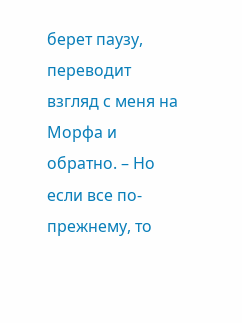берет паузу, переводит взгляд с меня на Морфа и обратно. – Но если все по-прежнему, то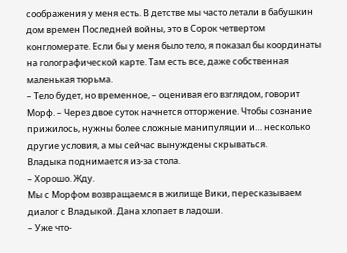соображения у меня есть. В детстве мы часто летали в бабушкин дом времен Последней войны, это в Сорок четвертом конгломерате. Если бы у меня было тело, я показал бы координаты на голографической карте. Там есть все, даже собственная маленькая тюрьма.
– Тело будет, но временное, – оценивая его взглядом, говорит Морф. – Через двое суток начнется отторжение. Чтобы сознание прижилось, нужны более сложные манипуляции и… несколько другие условия, а мы сейчас вынуждены скрываться.
Владыка поднимается из-за стола.
– Хорошо. Жду.
Мы с Морфом возвращаемся в жилище Вики, пересказываем диалог с Владыкой. Дана хлопает в ладоши.
– Уже что-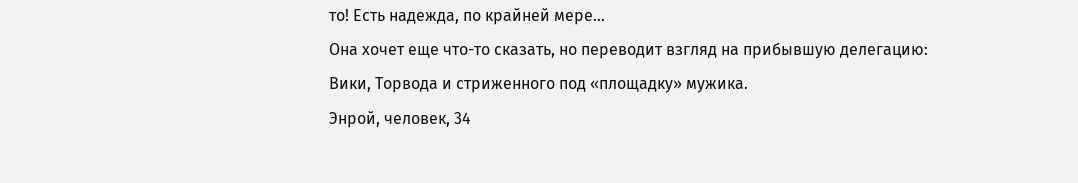то! Есть надежда, по крайней мере…
Она хочет еще что-то сказать, но переводит взгляд на прибывшую делегацию: Вики, Торвода и стриженного под «площадку» мужика.
Энрой, человек, 34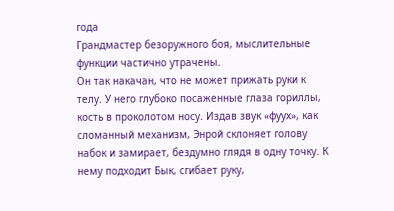года
Грандмастер безоружного боя, мыслительные функции частично утрачены.
Он так накачан, что не может прижать руки к телу. У него глубоко посаженные глаза гориллы, кость в проколотом носу. Издав звук «фуух», как сломанный механизм, Энрой склоняет голову набок и замирает, бездумно глядя в одну точку. К нему подходит Бык, сгибает руку,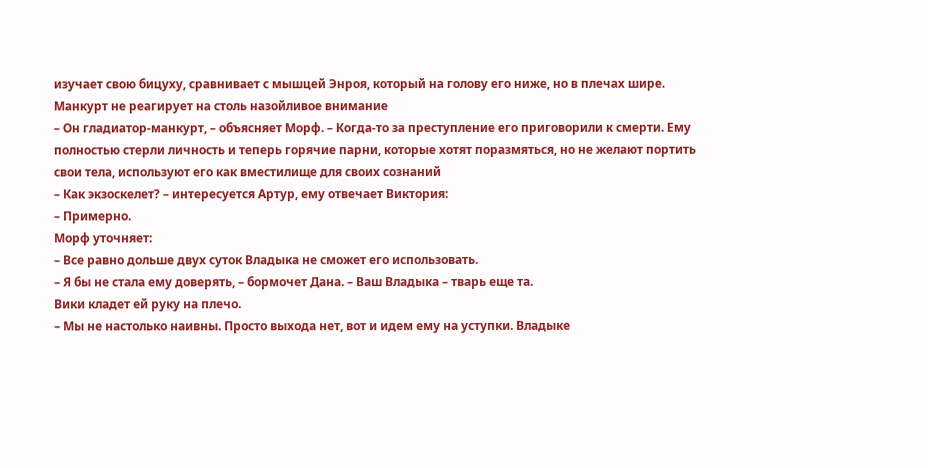изучает свою бицуху, сравнивает с мышцей Энроя, который на голову его ниже, но в плечах шире. Манкурт не реагирует на столь назойливое внимание
– Он гладиатор-манкурт, – объясняет Морф. – Когда-то за преступление его приговорили к смерти. Ему полностью стерли личность и теперь горячие парни, которые хотят поразмяться, но не желают портить свои тела, используют его как вместилище для своих сознаний
– Как экзоскелет? – интересуется Артур, ему отвечает Виктория:
– Примерно.
Морф уточняет:
– Все равно дольше двух суток Владыка не сможет его использовать.
– Я бы не стала ему доверять, – бормочет Дана. – Ваш Владыка – тварь еще та.
Вики кладет ей руку на плечо.
– Мы не настолько наивны. Просто выхода нет, вот и идем ему на уступки. Владыке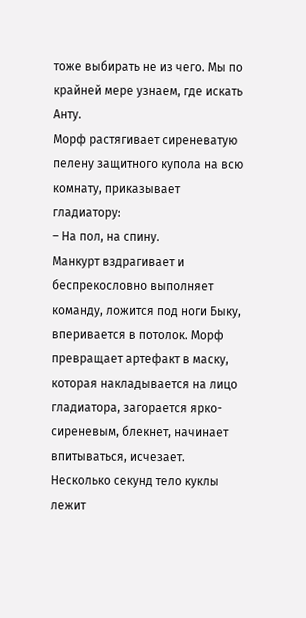тоже выбирать не из чего. Мы по крайней мере узнаем, где искать Анту.
Морф растягивает сиреневатую пелену защитного купола на всю комнату, приказывает гладиатору:
– На пол, на спину.
Манкурт вздрагивает и беспрекословно выполняет команду, ложится под ноги Быку, вперивается в потолок. Морф превращает артефакт в маску, которая накладывается на лицо гладиатора, загорается ярко-сиреневым, блекнет, начинает впитываться, исчезает. Несколько секунд тело куклы лежит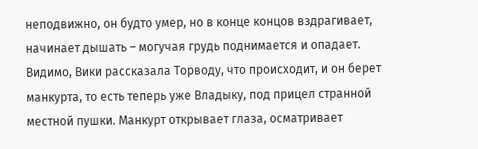неподвижно, он будто умер, но в конце концов вздрагивает, начинает дышать – могучая грудь поднимается и опадает.
Видимо, Вики рассказала Торводу, что происходит, и он берет манкурта, то есть теперь уже Владыку, под прицел странной местной пушки. Манкурт открывает глаза, осматривает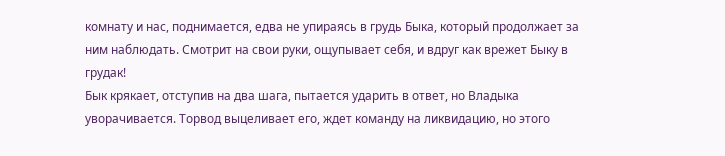комнату и нас, поднимается, едва не упираясь в грудь Быка, который продолжает за ним наблюдать. Смотрит на свои руки, ощупывает себя, и вдруг как врежет Быку в грудак!
Бык крякает, отступив на два шага, пытается ударить в ответ, но Владыка уворачивается. Торвод выцеливает его, ждет команду на ликвидацию, но этого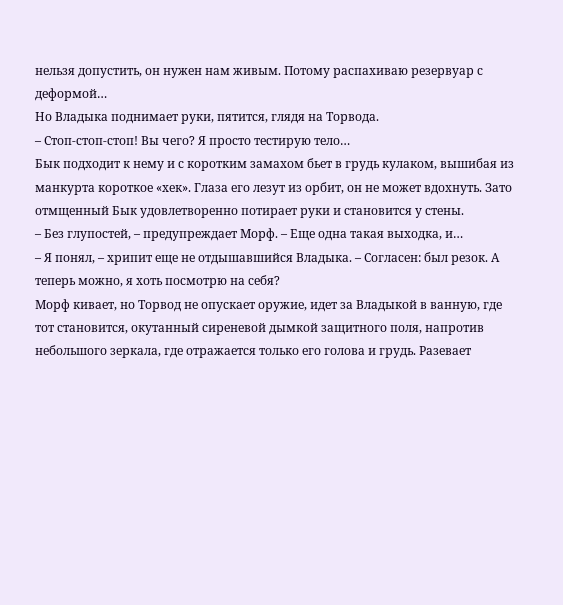нельзя допустить, он нужен нам живым. Потому распахиваю резервуар с деформой…
Но Владыка поднимает руки, пятится, глядя на Торвода.
– Стоп-стоп-стоп! Вы чего? Я просто тестирую тело…
Бык подходит к нему и с коротким замахом бьет в грудь кулаком, вышибая из манкурта короткое «хек». Глаза его лезут из орбит, он не может вдохнуть. Зато отмщенный Бык удовлетворенно потирает руки и становится у стены.
– Без глупостей, – предупреждает Морф. – Еще одна такая выходка, и…
– Я понял, – хрипит еще не отдышавшийся Владыка. – Согласен: был резок. А теперь можно, я хоть посмотрю на себя?
Морф кивает, но Торвод не опускает оружие, идет за Владыкой в ванную, где тот становится, окутанный сиреневой дымкой защитного поля, напротив небольшого зеркала, где отражается только его голова и грудь. Разевает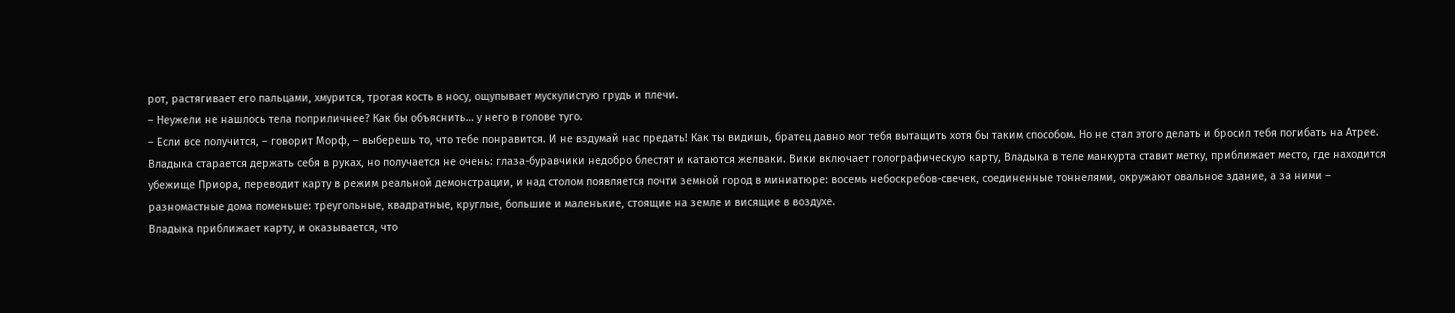рот, растягивает его пальцами, хмурится, трогая кость в носу, ощупывает мускулистую грудь и плечи.
– Неужели не нашлось тела поприличнее? Как бы объяснить… у него в голове туго.
– Если все получится, – говорит Морф, – выберешь то, что тебе понравится. И не вздумай нас предать! Как ты видишь, братец давно мог тебя вытащить хотя бы таким способом. Но не стал этого делать и бросил тебя погибать на Атрее.
Владыка старается держать себя в руках, но получается не очень: глаза-буравчики недобро блестят и катаются желваки. Вики включает голографическую карту, Владыка в теле манкурта ставит метку, приближает место, где находится убежище Приора, переводит карту в режим реальной демонстрации, и над столом появляется почти земной город в миниатюре: восемь небоскребов-свечек, соединенные тоннелями, окружают овальное здание, а за ними – разномастные дома поменьше: треугольные, квадратные, круглые, большие и маленькие, стоящие на земле и висящие в воздухе.
Владыка приближает карту, и оказывается, что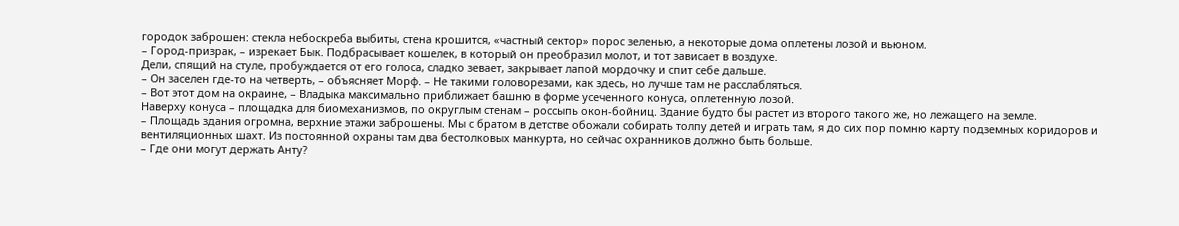городок заброшен: стекла небоскреба выбиты, стена крошится, «частный сектор» порос зеленью, а некоторые дома оплетены лозой и вьюном.
– Город-призрак, – изрекает Бык. Подбрасывает кошелек, в который он преобразил молот, и тот зависает в воздухе.
Дели, спящий на стуле, пробуждается от его голоса, сладко зевает, закрывает лапой мордочку и спит себе дальше.
– Он заселен где-то на четверть, – объясняет Морф. – Не такими головорезами, как здесь, но лучше там не расслабляться.
– Вот этот дом на окраине, – Владыка максимально приближает башню в форме усеченного конуса, оплетенную лозой.
Наверху конуса – площадка для биомеханизмов, по округлым стенам – россыпь окон-бойниц. Здание будто бы растет из второго такого же, но лежащего на земле.
– Площадь здания огромна, верхние этажи заброшены. Мы с братом в детстве обожали собирать толпу детей и играть там, я до сих пор помню карту подземных коридоров и вентиляционных шахт. Из постоянной охраны там два бестолковых манкурта, но сейчас охранников должно быть больше.
– Где они могут держать Анту?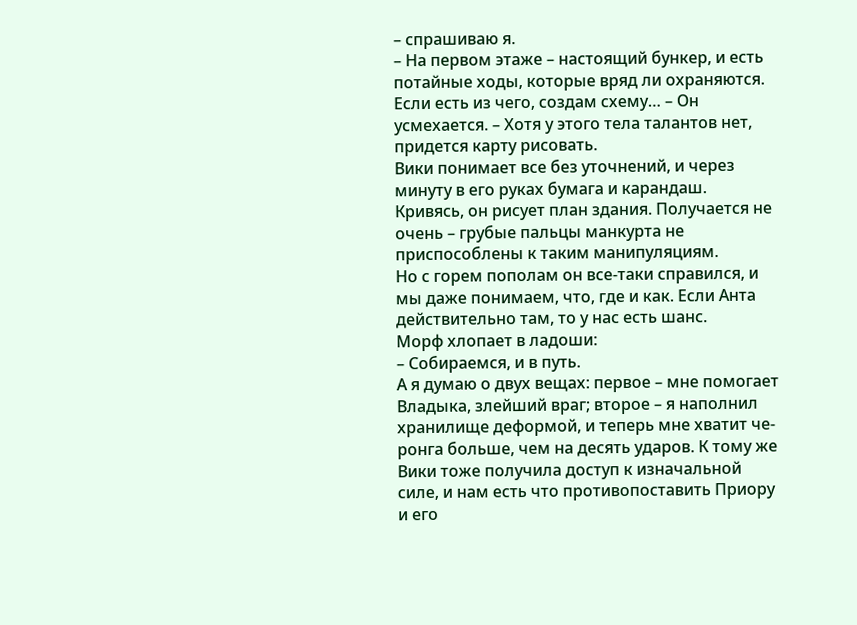– спрашиваю я.
– На первом этаже – настоящий бункер, и есть потайные ходы, которые вряд ли охраняются. Если есть из чего, создам схему… – Он усмехается. – Хотя у этого тела талантов нет, придется карту рисовать.
Вики понимает все без уточнений, и через минуту в его руках бумага и карандаш. Кривясь, он рисует план здания. Получается не очень – грубые пальцы манкурта не приспособлены к таким манипуляциям.
Но с горем пополам он все-таки справился, и мы даже понимаем, что, где и как. Если Анта действительно там, то у нас есть шанс.
Морф хлопает в ладоши:
– Собираемся, и в путь.
А я думаю о двух вещах: первое – мне помогает Владыка, злейший враг; второе – я наполнил хранилище деформой, и теперь мне хватит че-ронга больше, чем на десять ударов. К тому же Вики тоже получила доступ к изначальной силе, и нам есть что противопоставить Приору и его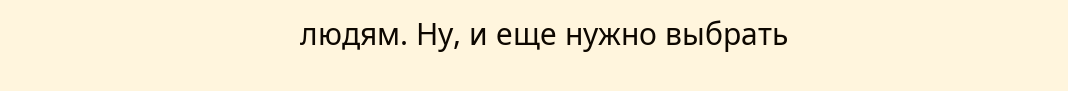людям. Ну, и еще нужно выбрать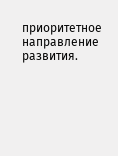приоритетное направление развития.